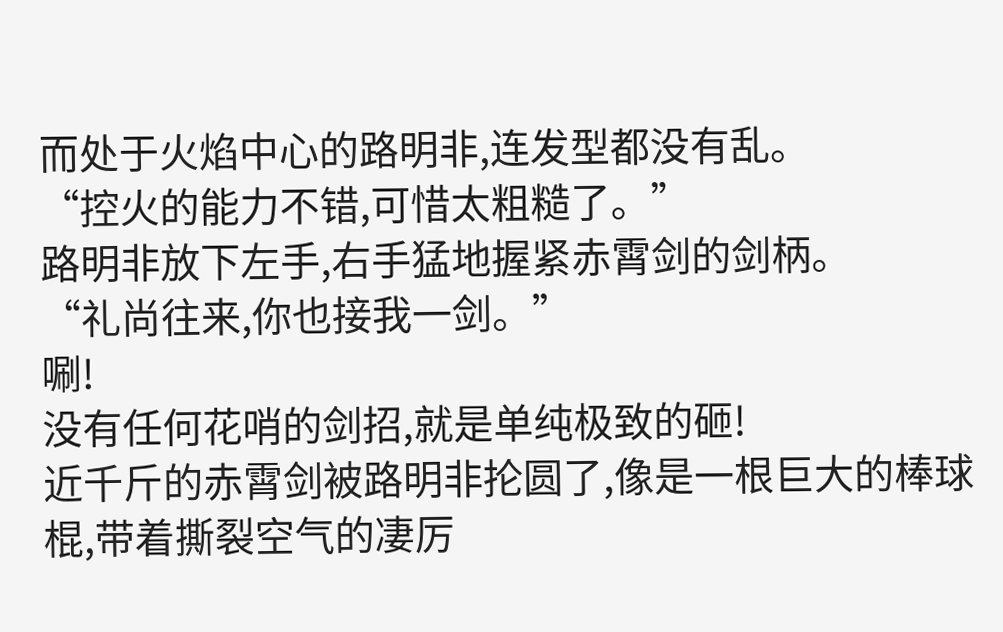而处于火焰中心的路明非,连发型都没有乱。
“控火的能力不错,可惜太粗糙了。”
路明非放下左手,右手猛地握紧赤霄剑的剑柄。
“礼尚往来,你也接我一剑。”
唰!
没有任何花哨的剑招,就是单纯极致的砸!
近千斤的赤霄剑被路明非抡圆了,像是一根巨大的棒球棍,带着撕裂空气的凄厉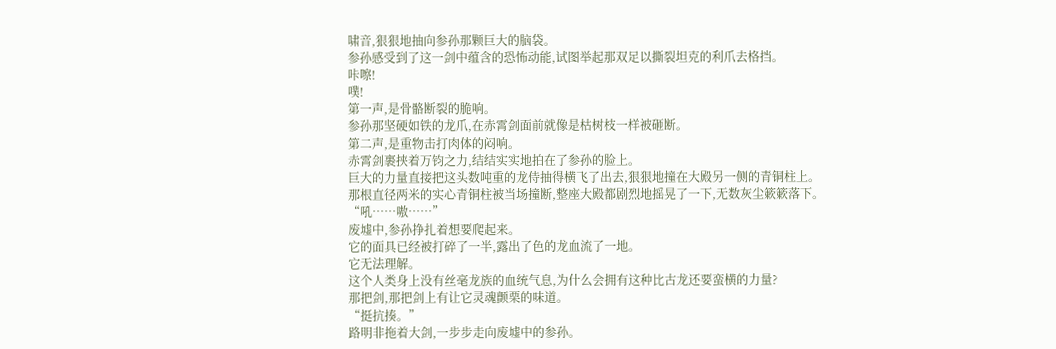啸音,狠狠地抽向参孙那颗巨大的脑袋。
参孙感受到了这一剑中蕴含的恐怖动能,试图举起那双足以撕裂坦克的利爪去格挡。
咔嚓!
噗!
第一声,是骨骼断裂的脆响。
参孙那坚硬如铁的龙爪,在赤霄剑面前就像是枯树枝一样被砸断。
第二声,是重物击打肉体的闷响。
赤霄剑裹挟着万钧之力,结结实实地拍在了参孙的脸上。
巨大的力量直接把这头数吨重的龙侍抽得横飞了出去,狠狠地撞在大殿另一侧的青铜柱上。
那根直径两米的实心青铜柱被当场撞断,整座大殿都剧烈地摇晃了一下,无数灰尘簌簌落下。
“吼……嗷……”
废墟中,参孙挣扎着想要爬起来。
它的面具已经被打碎了一半,露出了色的龙血流了一地。
它无法理解。
这个人类身上没有丝毫龙族的血统气息,为什么会拥有这种比古龙还要蛮横的力量?
那把剑,那把剑上有让它灵魂颤栗的味道。
“挺抗揍。”
路明非拖着大剑,一步步走向废墟中的参孙。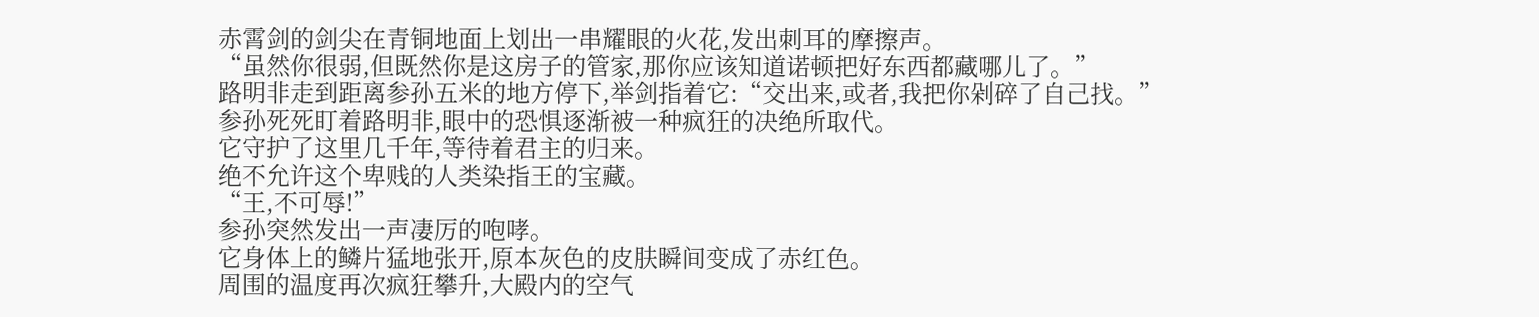赤霄剑的剑尖在青铜地面上划出一串耀眼的火花,发出刺耳的摩擦声。
“虽然你很弱,但既然你是这房子的管家,那你应该知道诺顿把好东西都藏哪儿了。”
路明非走到距离参孙五米的地方停下,举剑指着它:“交出来,或者,我把你剁碎了自己找。”
参孙死死盯着路明非,眼中的恐惧逐渐被一种疯狂的决绝所取代。
它守护了这里几千年,等待着君主的归来。
绝不允许这个卑贱的人类染指王的宝藏。
“王,不可辱!”
参孙突然发出一声凄厉的咆哮。
它身体上的鳞片猛地张开,原本灰色的皮肤瞬间变成了赤红色。
周围的温度再次疯狂攀升,大殿内的空气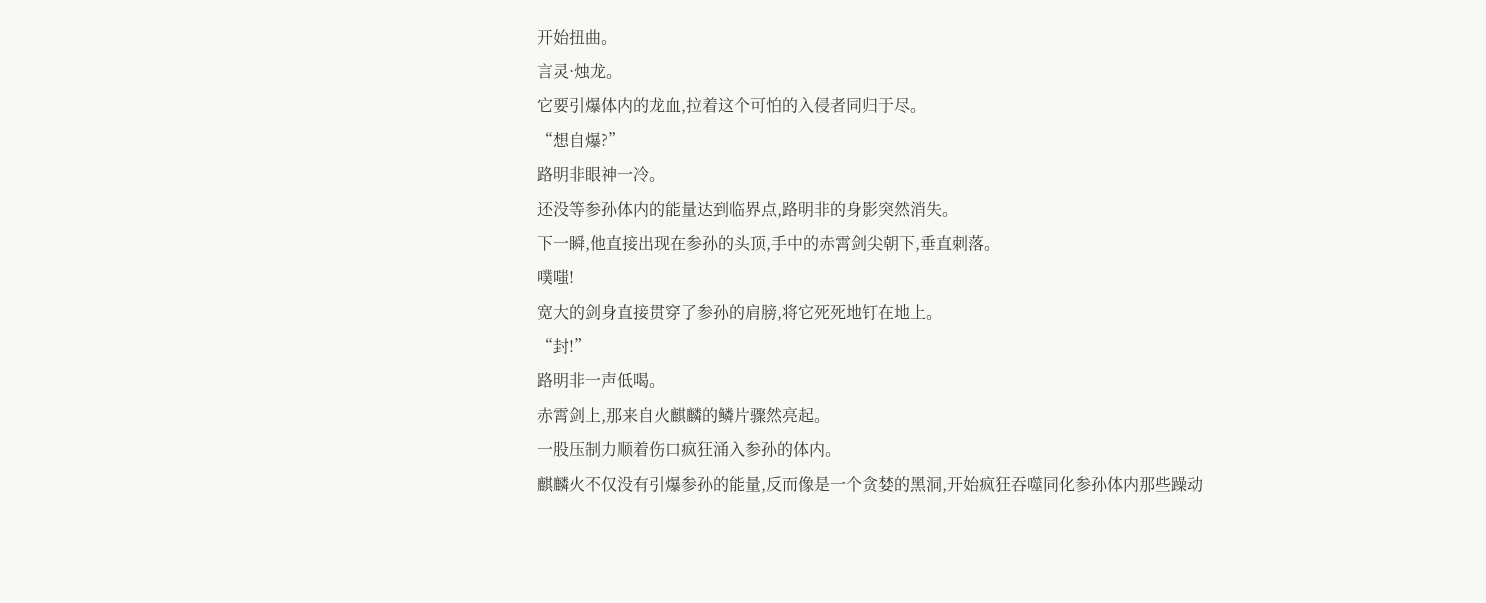开始扭曲。
言灵·烛龙。
它要引爆体内的龙血,拉着这个可怕的入侵者同归于尽。
“想自爆?”
路明非眼神一冷。
还没等参孙体内的能量达到临界点,路明非的身影突然消失。
下一瞬,他直接出现在参孙的头顶,手中的赤霄剑尖朝下,垂直刺落。
噗嗤!
宽大的剑身直接贯穿了参孙的肩膀,将它死死地钉在地上。
“封!”
路明非一声低喝。
赤霄剑上,那来自火麒麟的鳞片骤然亮起。
一股压制力顺着伤口疯狂涌入参孙的体内。
麒麟火不仅没有引爆参孙的能量,反而像是一个贪婪的黑洞,开始疯狂吞噬同化参孙体内那些躁动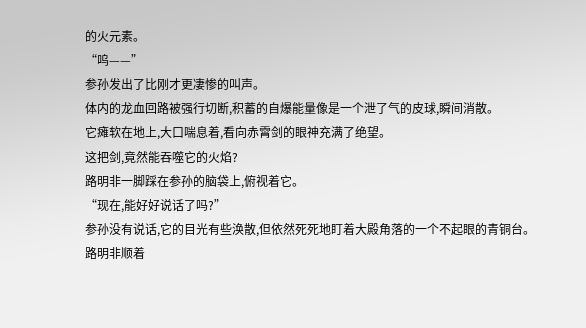的火元素。
“呜——”
参孙发出了比刚才更凄惨的叫声。
体内的龙血回路被强行切断,积蓄的自爆能量像是一个泄了气的皮球,瞬间消散。
它瘫软在地上,大口喘息着,看向赤霄剑的眼神充满了绝望。
这把剑,竟然能吞噬它的火焰?
路明非一脚踩在参孙的脑袋上,俯视着它。
“现在,能好好说话了吗?”
参孙没有说话,它的目光有些涣散,但依然死死地盯着大殿角落的一个不起眼的青铜台。
路明非顺着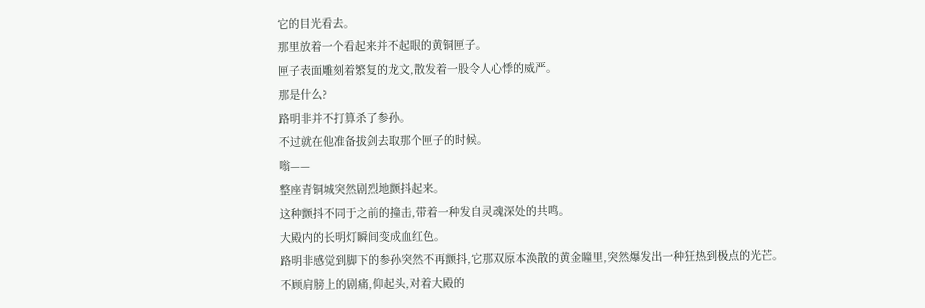它的目光看去。
那里放着一个看起来并不起眼的黄铜匣子。
匣子表面雕刻着繁复的龙文,散发着一股令人心悸的威严。
那是什么?
路明非并不打算杀了参孙。
不过就在他准备拔剑去取那个匣子的时候。
嗡——
整座青铜城突然剧烈地颤抖起来。
这种颤抖不同于之前的撞击,带着一种发自灵魂深处的共鸣。
大殿内的长明灯瞬间变成血红色。
路明非感觉到脚下的参孙突然不再颤抖,它那双原本涣散的黄金瞳里,突然爆发出一种狂热到极点的光芒。
不顾肩膀上的剧痛,仰起头,对着大殿的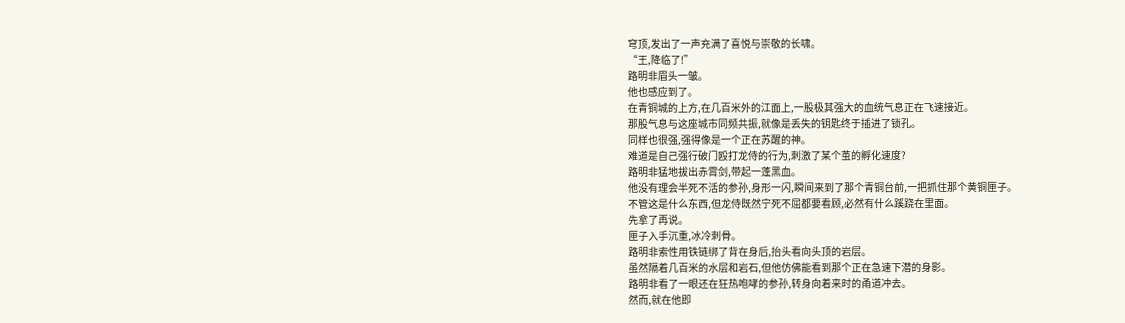穹顶,发出了一声充满了喜悦与崇敬的长啸。
“王,降临了!”
路明非眉头一皱。
他也感应到了。
在青铜城的上方,在几百米外的江面上,一股极其强大的血统气息正在飞速接近。
那股气息与这座城市同频共振,就像是丢失的钥匙终于插进了锁孔。
同样也很强,强得像是一个正在苏醒的神。
难道是自己强行破门殴打龙侍的行为,刺激了某个茧的孵化速度?
路明非猛地拔出赤霄剑,带起一蓬黑血。
他没有理会半死不活的参孙,身形一闪,瞬间来到了那个青铜台前,一把抓住那个黄铜匣子。
不管这是什么东西,但龙侍既然宁死不屈都要看顾,必然有什么蹊跷在里面。
先拿了再说。
匣子入手沉重,冰冷刺骨。
路明非索性用铁链绑了背在身后,抬头看向头顶的岩层。
虽然隔着几百米的水层和岩石,但他仿佛能看到那个正在急速下潜的身影。
路明非看了一眼还在狂热咆哮的参孙,转身向着来时的甬道冲去。
然而,就在他即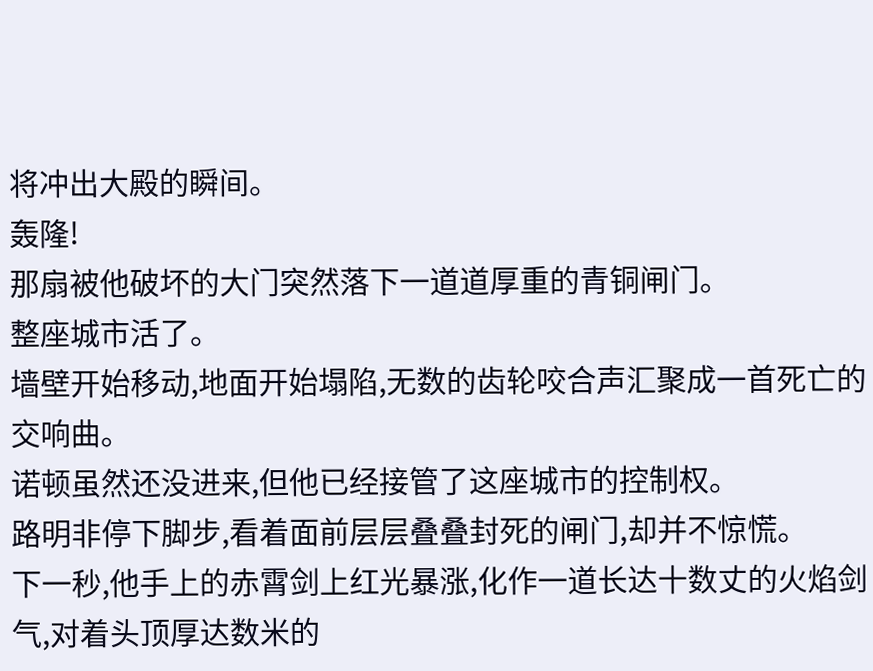将冲出大殿的瞬间。
轰隆!
那扇被他破坏的大门突然落下一道道厚重的青铜闸门。
整座城市活了。
墙壁开始移动,地面开始塌陷,无数的齿轮咬合声汇聚成一首死亡的交响曲。
诺顿虽然还没进来,但他已经接管了这座城市的控制权。
路明非停下脚步,看着面前层层叠叠封死的闸门,却并不惊慌。
下一秒,他手上的赤霄剑上红光暴涨,化作一道长达十数丈的火焰剑气,对着头顶厚达数米的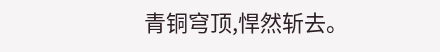青铜穹顶,悍然斩去。